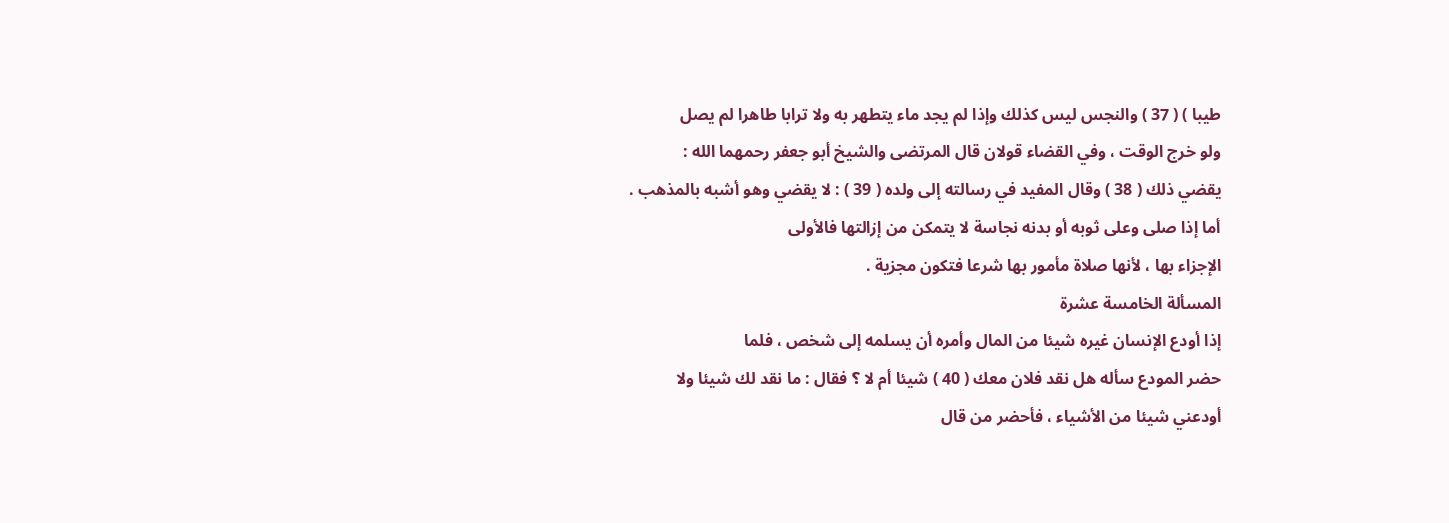طيبا ) ( 37 ) والنجس ليس كذلك وإذا لم يجد ماء يتطهر به ولا ترابا طاهرا لم يصل
ولو خرج الوقت ، وفي القضاء قولان قال المرتضى والشيخ أبو جعفر رحمهما الله :
يقضي ذلك ( 38 ) وقال المفيد في رسالته إلى ولده ( 39 ) : لا يقضي وهو أشبه بالمذهب .
أما إذا صلى وعلى ثوبه أو بدنه نجاسة لا يتمكن من إزالتها فالأولى
الإجزاء بها ، لأنها صلاة مأمور بها شرعا فتكون مجزية .
المسألة الخامسة عشرة
إذا أودع الإنسان غيره شيئا من المال وأمره أن يسلمه إلى شخص ، فلما
حضر المودع سأله هل نقد فلان معك ( 40 ) شيئا أم لا ؟ فقال : ما نقد لك شيئا ولا
أودعني شيئا من الأشياء ، فأحضر من قال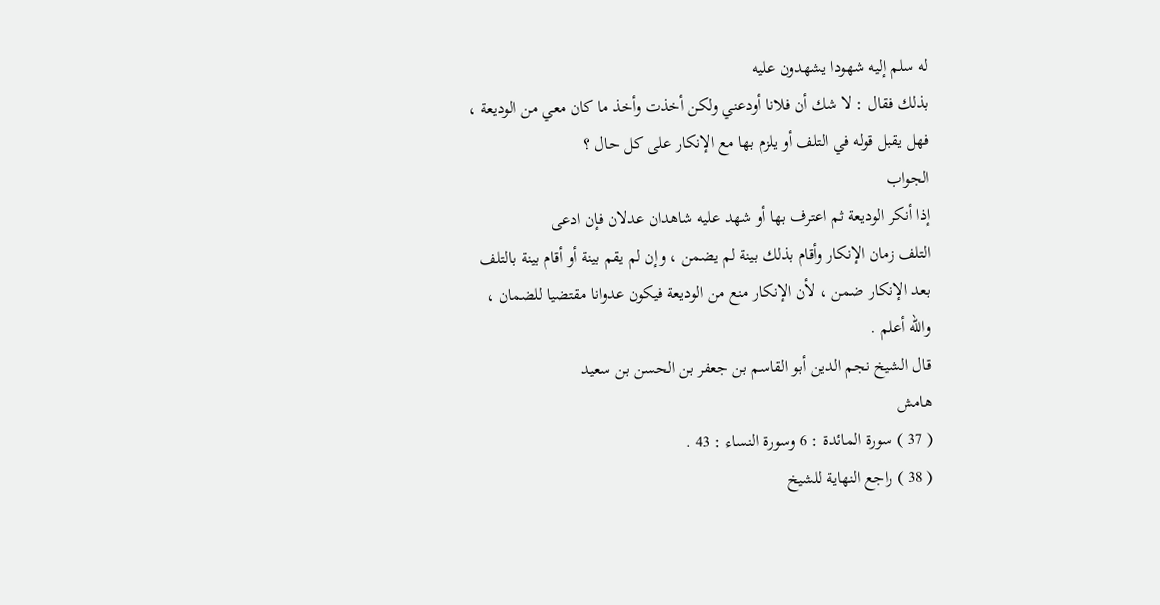له سلم إليه شهودا يشهدون عليه
بذلك فقال : لا شك أن فلانا أودعني ولكن أخذت وأخذ ما كان معي من الوديعة ،
فهل يقبل قوله في التلف أو يلزم بها مع الإنكار على كل حال ؟
الجواب
إذا أنكر الوديعة ثم اعترف بها أو شهد عليه شاهدان عدلان فإن ادعى
التلف زمان الإنكار وأقام بذلك بينة لم يضمن ، وإن لم يقم بينة أو أقام بينة بالتلف
بعد الإنكار ضمن ، لأن الإنكار منع من الوديعة فيكون عدوانا مقتضيا للضمان ،
والله أعلم .
قال الشيخ نجم الدين أبو القاسم بن جعفر بن الحسن بن سعيد
هامش
( 37 ) سورة المائدة : 6 وسورة النساء : 43 .
( 38 ) راجع النهاية للشيخ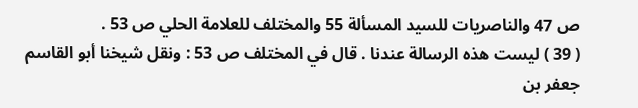ص 47 والناصريات للسيد المسألة 55 والمختلف للعلامة الحلي ص 53 .
( 39 ) ليست هذه الرسالة عندنا . قال في المختلف ص 53 : ونقل شيخنا أبو القاسم جعفر بن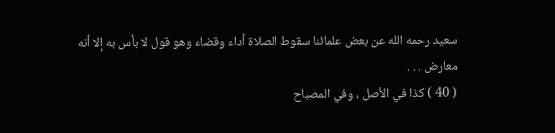سعيد رحمه الله عن بعض علمائنا سقوط الصلاة أداء وقضاء وهو قول لا بأس به إلا أنه
معارض . . .
( 40 ) كذا في الأصل ، وفي المصباح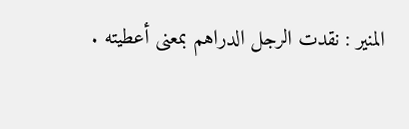المنير : نقدت الرجل الدراهم بمعنى أعطيته .